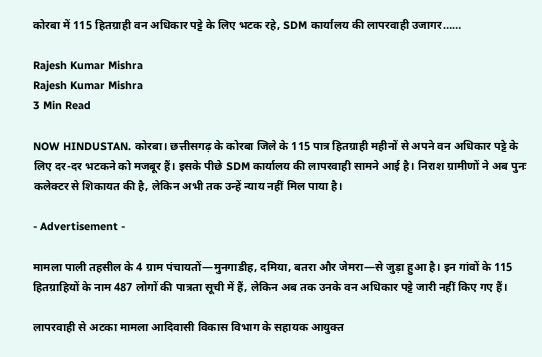कोरबा में 115 हितग्राही वन अधिकार पट्टे के लिए भटक रहे, SDM कार्यालय की लापरवाही उजागर……

Rajesh Kumar Mishra
Rajesh Kumar Mishra
3 Min Read

NOW HINDUSTAN. कोरबा। छत्तीसगढ़ के कोरबा जिले के 115 पात्र हितग्राही महीनों से अपने वन अधिकार पट्टे के लिए दर-दर भटकने को मजबूर हैं। इसके पीछे SDM कार्यालय की लापरवाही सामने आई है। निराश ग्रामीणों ने अब पुनः कलेक्टर से शिकायत की है, लेकिन अभी तक उन्हें न्याय नहीं मिल पाया है।

- Advertisement -

मामला पाली तहसील के 4 ग्राम पंचायतों—मुनगाडीह, दमिया, बतरा और जेमरा—से जुड़ा हुआ है। इन गांवों के 115 हितग्राहियों के नाम 487 लोगों की पात्रता सूची में हैं, लेकिन अब तक उनके वन अधिकार पट्टे जारी नहीं किए गए हैं।

लापरवाही से अटका मामला आदिवासी विकास विभाग के सहायक आयुक्त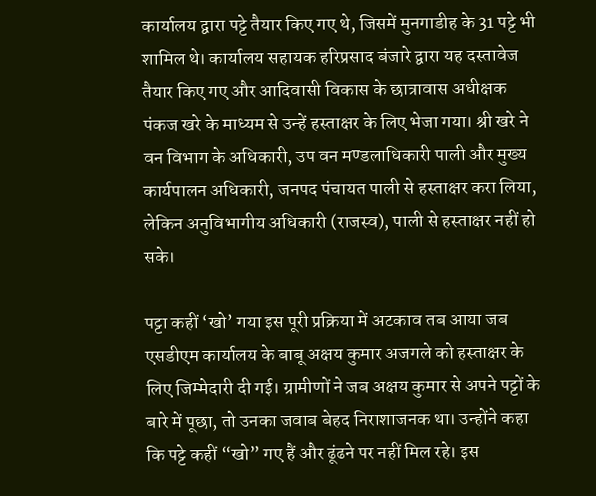कार्यालय द्वारा पट्टे तैयार किए गए थे, जिसमें मुनगाडीह के 31 पट्टे भी शामिल थे। कार्यालय सहायक हरिप्रसाद बंजारे द्वारा यह दस्तावेज तैयार किए गए और आदिवासी विकास के छात्रावास अधीक्षक पंकज खरे के माध्यम से उन्हें हस्ताक्षर के लिए भेजा गया। श्री खरे ने वन विभाग के अधिकारी, उप वन मण्डलाधिकारी पाली और मुख्य कार्यपालन अधिकारी, जनपद पंचायत पाली से हस्ताक्षर करा लिया, लेकिन अनुविभागीय अधिकारी (राजस्व), पाली से हस्ताक्षर नहीं हो सके।

पट्टा कहीं ‘खो’ गया इस पूरी प्रक्रिया में अटकाव तब आया जब एसडीएम कार्यालय के बाबू अक्षय कुमार अजगले को हस्ताक्षर के लिए जिम्मेदारी दी गई। ग्रामीणों ने जब अक्षय कुमार से अपने पट्टों के बारे में पूछा, तो उनका जवाब बेहद निराशाजनक था। उन्होंने कहा कि पट्टे कहीं “खो” गए हैं और ढूंढने पर नहीं मिल रहे। इस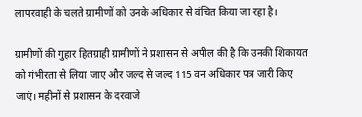लापरवाही के चलते ग्रामीणों को उनके अधिकार से वंचित किया जा रहा है।

ग्रामीणों की गुहार हितग्राही ग्रामीणों ने प्रशासन से अपील की है कि उनकी शिकायत को गंभीरता से लिया जाए और जल्द से जल्द 115 वन अधिकार पत्र जारी किए जाएं। महीनों से प्रशासन के दरवाजे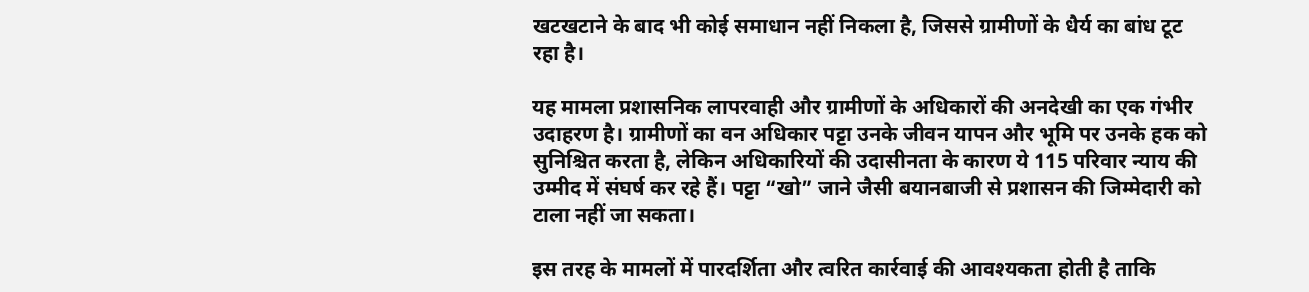खटखटाने के बाद भी कोई समाधान नहीं निकला है, जिससे ग्रामीणों के धैर्य का बांध टूट रहा है।

यह मामला प्रशासनिक लापरवाही और ग्रामीणों के अधिकारों की अनदेखी का एक गंभीर उदाहरण है। ग्रामीणों का वन अधिकार पट्टा उनके जीवन यापन और भूमि पर उनके हक को सुनिश्चित करता है, लेकिन अधिकारियों की उदासीनता के कारण ये 115 परिवार न्याय की उम्मीद में संघर्ष कर रहे हैं। पट्टा “खो” जाने जैसी बयानबाजी से प्रशासन की जिम्मेदारी को टाला नहीं जा सकता।

इस तरह के मामलों में पारदर्शिता और त्वरित कार्रवाई की आवश्यकता होती है ताकि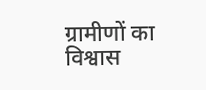ग्रामीणों का विश्वास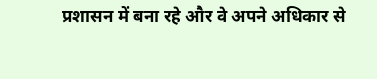प्रशासन में बना रहे और वे अपने अधिकार से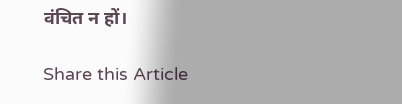वंचित न हों।

Share this Article